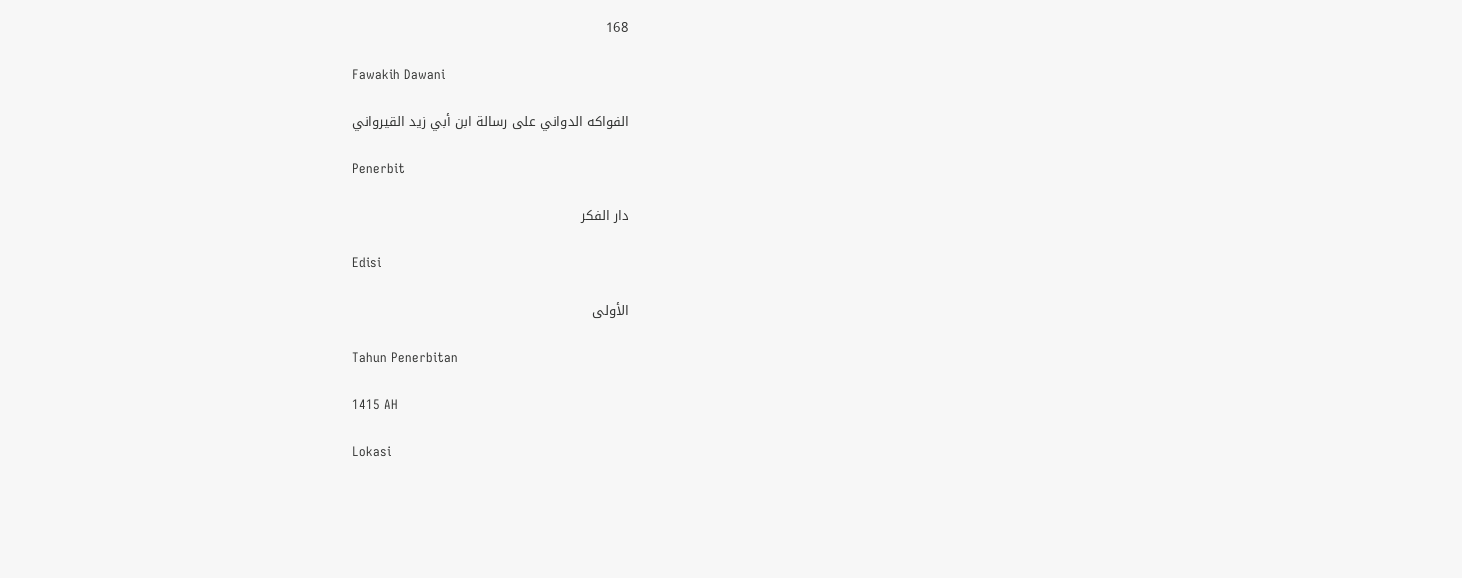168

Fawakih Dawani

الفواكه الدواني على رسالة ابن أبي زيد القيرواني

Penerbit

دار الفكر

Edisi

الأولى

Tahun Penerbitan

1415 AH

Lokasi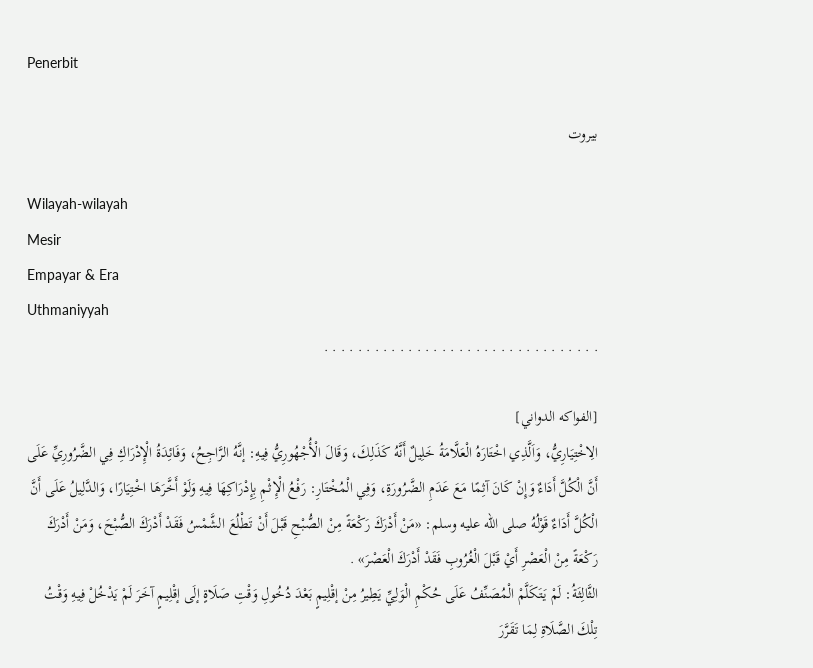Penerbit

بيروت

Wilayah-wilayah
Mesir
Empayar & Era
Uthmaniyyah
. . . . . . . . . . . . . . . . . . . . . . . . . . . . . . . . .

[الفواكه الدواني]
الِاخْتِيَارِيُّ، وَاَلَّذِي اخْتَارَهُ الْعَلَّامَةُ خَلِيلٌ أَنَّهُ كَذَلِكَ، وَقَالَ الْأُجْهُورِيُّ فِيهِ: إنَّهُ الرَّاجِحُ، وَفَائِدَةُ الْإِدْرَاكِ فِي الضَّرُورِيِّ عَلَى أَنَّ الْكُلَّ أَدَاءٌ وَإِنْ كَانَ آثِمًا مَعَ عَدَمِ الضَّرُورَةِ، وَفِي الْمُخْتَارِ: رَفْعُ الْإِثْمِ بِإِدْرَاكِهَا فِيهِ وَلَوْ أَخَّرَهَا اخْتِيَارًا، وَالدَّلِيلُ عَلَى أَنَّ الْكُلَّ أَدَاءٌ قَوْلُهُ صلى الله عليه وسلم: «مَنْ أَدْرَكَ رَكْعَةً مِنْ الصُّبْحِ قَبْلَ أَنْ تَطْلُعَ الشَّمْسُ فَقَدْ أَدْرَكَ الصُّبْحَ، وَمَنْ أَدْرَكَ رَكْعَةً مِنْ الْعَصْرِ أَيْ قَبْلَ الْغُرُوبِ فَقَدْ أَدْرَكَ الْعَصْرَ» .
الثَّالِثَةُ: لَمْ يَتَكَلَّمْ الْمُصَنِّفُ عَلَى حُكْمِ الْوَلِيِّ يَطِيرُ مِنْ إقْلِيمٍ بَعْدَ دُخُولِ وَقْتِ صَلَاةٍ إلَى إقْلِيمٍ آخَرَ لَمْ يَدْخُلْ فِيهِ وَقْتُ تِلْكَ الصَّلَاةِ لِمَا تَقَرَّرَ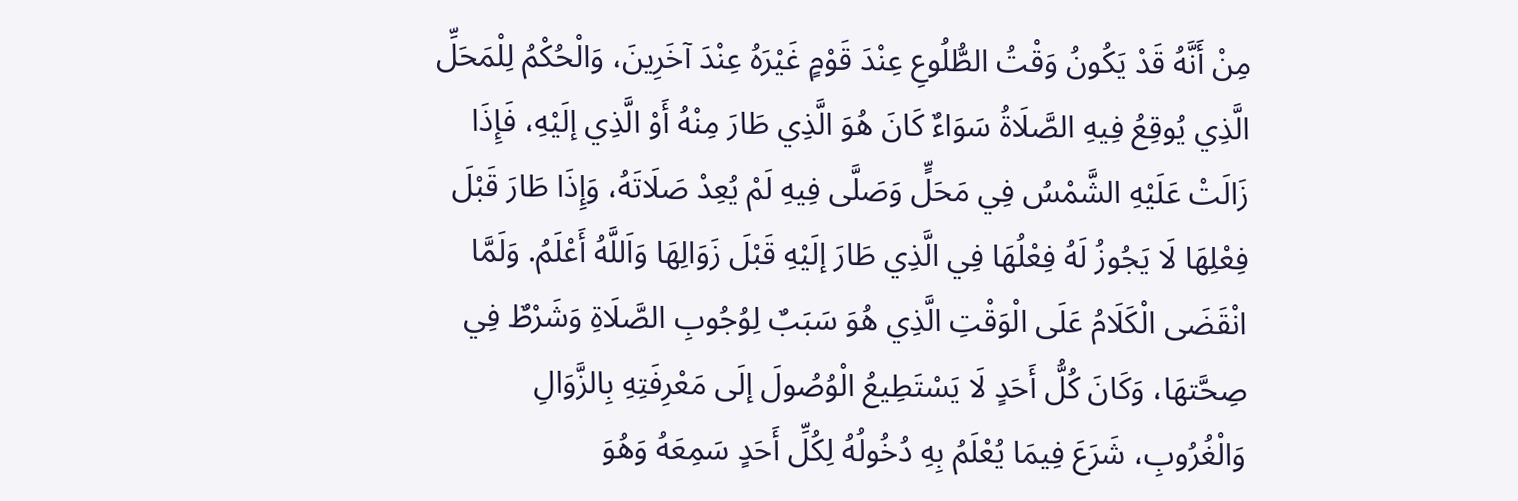مِنْ أَنَّهُ قَدْ يَكُونُ وَقْتُ الطُّلُوعِ عِنْدَ قَوْمٍ غَيْرَهُ عِنْدَ آخَرِينَ، وَالْحُكْمُ لِلْمَحَلِّ الَّذِي يُوقِعُ فِيهِ الصَّلَاةُ سَوَاءٌ كَانَ هُوَ الَّذِي طَارَ مِنْهُ أَوْ الَّذِي إلَيْهِ، فَإِذَا زَالَتْ عَلَيْهِ الشَّمْسُ فِي مَحَلٍّ وَصَلَّى فِيهِ لَمْ يُعِدْ صَلَاتَهُ، وَإِذَا طَارَ قَبْلَ فِعْلِهَا لَا يَجُوزُ لَهُ فِعْلُهَا فِي الَّذِي طَارَ إلَيْهِ قَبْلَ زَوَالِهَا وَاَللَّهُ أَعْلَمُ. وَلَمَّا انْقَضَى الْكَلَامُ عَلَى الْوَقْتِ الَّذِي هُوَ سَبَبٌ لِوُجُوبِ الصَّلَاةِ وَشَرْطٌ فِي صِحَّتهَا، وَكَانَ كُلُّ أَحَدٍ لَا يَسْتَطِيعُ الْوُصُولَ إلَى مَعْرِفَتِهِ بِالزَّوَالِ وَالْغُرُوبِ، شَرَعَ فِيمَا يُعْلَمُ بِهِ دُخُولُهُ لِكُلِّ أَحَدٍ سَمِعَهُ وَهُوَ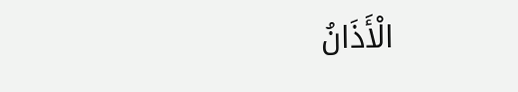الْأَذَانُ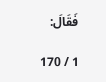فَقَالَ:

1 / 170